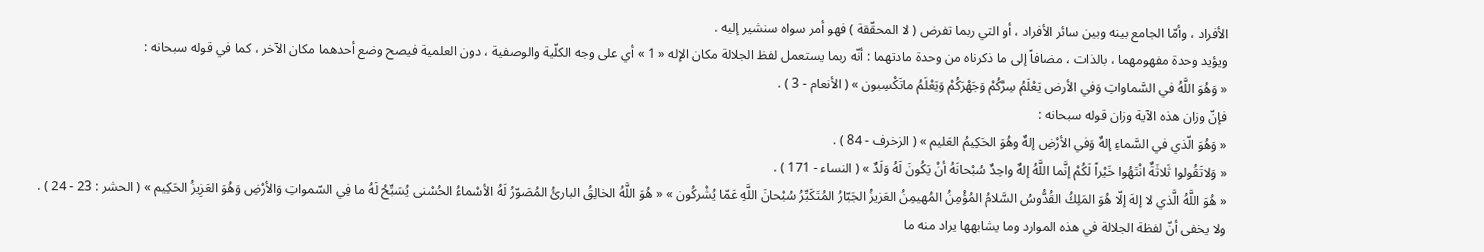الأفراد ، وأمّا الجامع بينه وبين سائر الأفراد ، أو التي ربما تفرض ( لا المحقّقة ) فهو أمر سواه سنشير إليه .
ويؤيد وحدة مفهومهما ، بالذات ، مضافاً إلى ما ذكرناه من وحدة مادتهما : أنّه ربما يستعمل لفظ الجلالة مكان الإله « 1 » أي على وجه الكلّية والوصفية ، دون العلمية فيصح وضع أحدهما مكان الآخر ، كما في قوله سبحانه :
« وَهُوَ اللَّهُ في السَّماواتِ وَفي الأرض يَعْلَمُ سِرَّكُمْ وَجَهْرَكُمْ وَيَعْلَمُ ماتَكْسِبون » ( الأنعام - 3 ) .
فإنّ وزان هذه الآية وزان قوله سبحانه :
« وَهُوَ الّذي في السَّماءِ إلهٌ وَفي الأرْضِ إلهٌ وهُوَ الحَكِيمُ العَليم » ( الزخرف - 84 ) .
« وَلاتَقُولوا ثَلاثَةٌ انْتَهُوا خَيْراً لَكُمْ إنَّما اللَّهُ إلهٌ واحِدٌ سُبْحانَهُ أنْ يَكُونَ لَهُ وَلَدٌ » ( النساء - 171 ) .
« هُوَ اللَّهُ الَّذي لا إلهَ إلّا هُوَ المَلِكُ القُدُّوسُ السَّلامُ المُؤْمِنُ المُهيمِنُ العَزيزُ الجَبّارُ المُتَكَبِّرُ سُبْحانَ اللَّهِ عَمّا يُشْركُون » « هُوَ اللَّهُ الخالِقُ البارئُ المُصَوّرُ لَهُ الأسْماءُ الحُسْنى يُسَبِّحُ لَهُ ما فِي السّمواتِ وَالأرْضِ وَهُوَ العَزِيزُ الحَكِيم » ( الحشر : 23 - 24 ) .
ولا يخفى أنّ لفظة الجلالة في هذه الموارد وما يشابهها يراد منه ما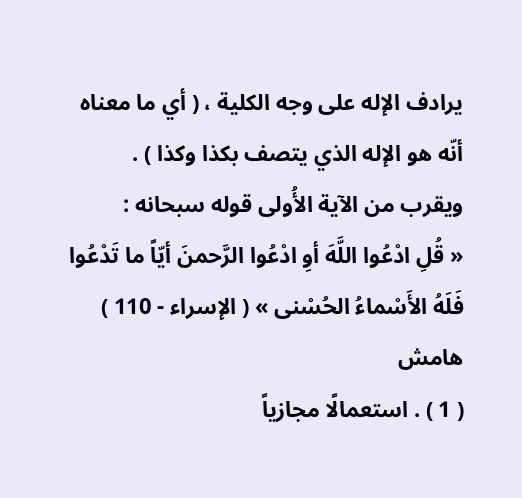يرادف الإله على وجه الكلية ، ( أي ما معناه أنّه هو الإله الذي يتصف بكذا وكذا ) .
ويقرب من الآية الأُولى قوله سبحانه :
« قُلِ ادْعُوا اللَّهَ أوِ ادْعُوا الرَّحمنَ أيّاً ما تَدْعُوا فَلَهُ الأَسْماءُ الحُسْنى » ( الإسراء - 110 )
هامش
( 1 ) . استعمالًا مجازياً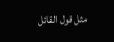مثل قول القائل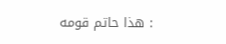: هذا حاتم قومه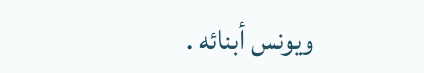ويونس أبنائه .